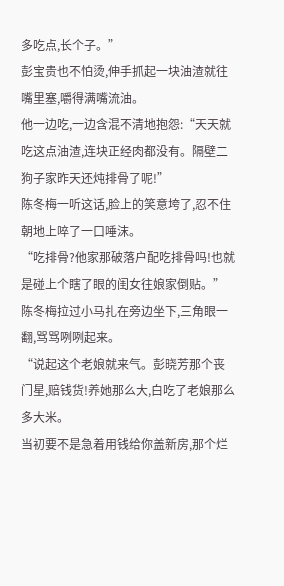多吃点,长个子。”
彭宝贵也不怕烫,伸手抓起一块油渣就往嘴里塞,嚼得满嘴流油。
他一边吃,一边含混不清地抱怨:“天天就吃这点油渣,连块正经肉都没有。隔壁二狗子家昨天还炖排骨了呢!”
陈冬梅一听这话,脸上的笑意垮了,忍不住朝地上啐了一口唾沫。
“吃排骨?他家那破落户配吃排骨吗!也就是碰上个瞎了眼的闺女往娘家倒贴。”
陈冬梅拉过小马扎在旁边坐下,三角眼一翻,骂骂咧咧起来。
“说起这个老娘就来气。彭晓芳那个丧门星,赔钱货!养她那么大,白吃了老娘那么多大米。
当初要不是急着用钱给你盖新房,那个烂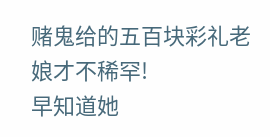赌鬼给的五百块彩礼老娘才不稀罕!
早知道她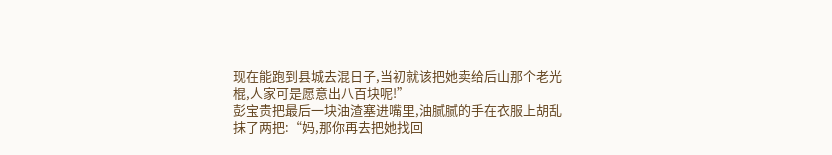现在能跑到县城去混日子,当初就该把她卖给后山那个老光棍,人家可是愿意出八百块呢!”
彭宝贵把最后一块油渣塞进嘴里,油腻腻的手在衣服上胡乱抹了两把:“妈,那你再去把她找回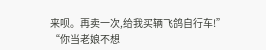来呗。再卖一次,给我买辆飞鸽自行车!”
“你当老娘不想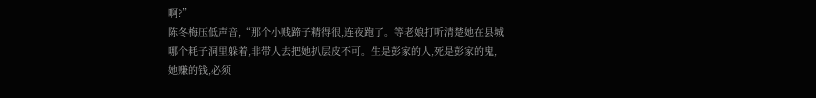啊?”
陈冬梅压低声音,“那个小贱蹄子精得很,连夜跑了。等老娘打听清楚她在县城哪个耗子洞里躲着,非带人去把她扒层皮不可。生是彭家的人,死是彭家的鬼,她赚的钱,必须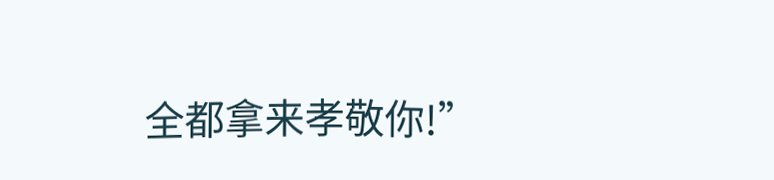全都拿来孝敬你!”